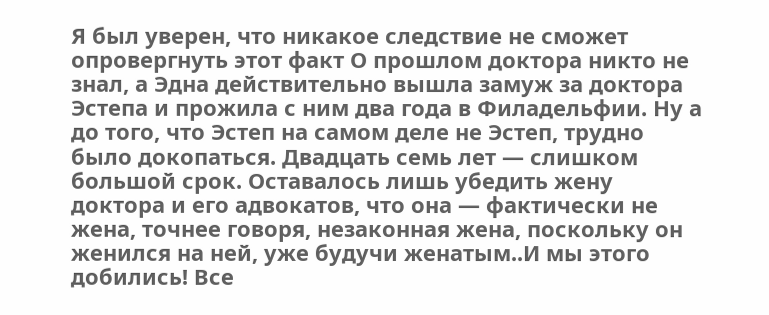Я был уверен, что никакое следствие не сможет опровергнуть этот факт О прошлом доктора никто не знал, а Эдна действительно вышла замуж за доктора Эстепа и прожила с ним два года в Филадельфии. Ну а до того, что Эстеп на самом деле не Эстеп, трудно было докопаться. Двадцать семь лет — слишком большой срок. Оставалось лишь убедить жену доктора и его адвокатов, что она — фактически не жена, точнее говоря, незаконная жена, поскольку он женился на ней, уже будучи женатым..И мы этого добились! Все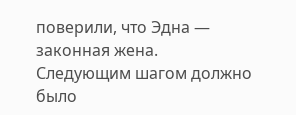поверили, что Эдна — законная жена.
Следующим шагом должно было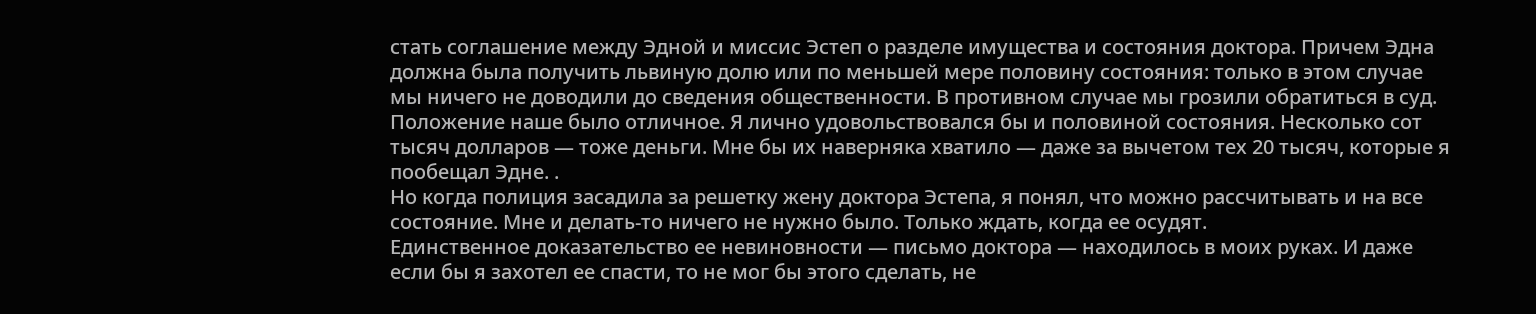стать соглашение между Эдной и миссис Эстеп о разделе имущества и состояния доктора. Причем Эдна должна была получить львиную долю или по меньшей мере половину состояния: только в этом случае мы ничего не доводили до сведения общественности. В противном случае мы грозили обратиться в суд. Положение наше было отличное. Я лично удовольствовался бы и половиной состояния. Несколько сот тысяч долларов — тоже деньги. Мне бы их наверняка хватило — даже за вычетом тех 20 тысяч, которые я пообещал Эдне. .
Но когда полиция засадила за решетку жену доктора Эстепа, я понял, что можно рассчитывать и на все состояние. Мне и делать-то ничего не нужно было. Только ждать, когда ее осудят.
Единственное доказательство ее невиновности — письмо доктора — находилось в моих руках. И даже если бы я захотел ее спасти, то не мог бы этого сделать, не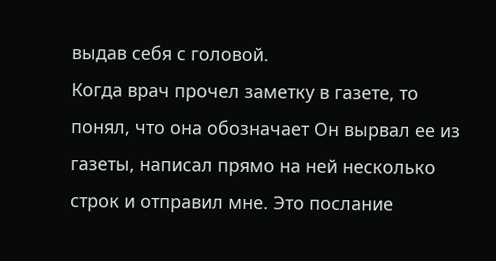выдав себя с головой.
Когда врач прочел заметку в газете, то понял, что она обозначает Он вырвал ее из газеты, написал прямо на ней несколько строк и отправил мне. Это послание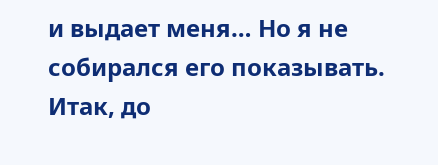и выдает меня… Но я не собирался его показывать.
Итак, до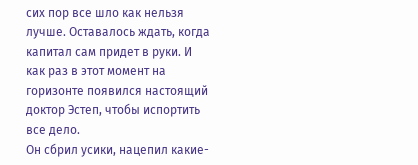сих пор все шло как нельзя лучше. Оставалось ждать, когда капитал сам придет в руки. И как раз в этот момент на горизонте появился настоящий доктор Эстеп, чтобы испортить все дело.
Он сбрил усики, нацепил какие-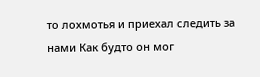то лохмотья и приехал следить за нами Как будто он мог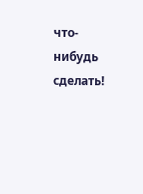что-нибудь сделать!